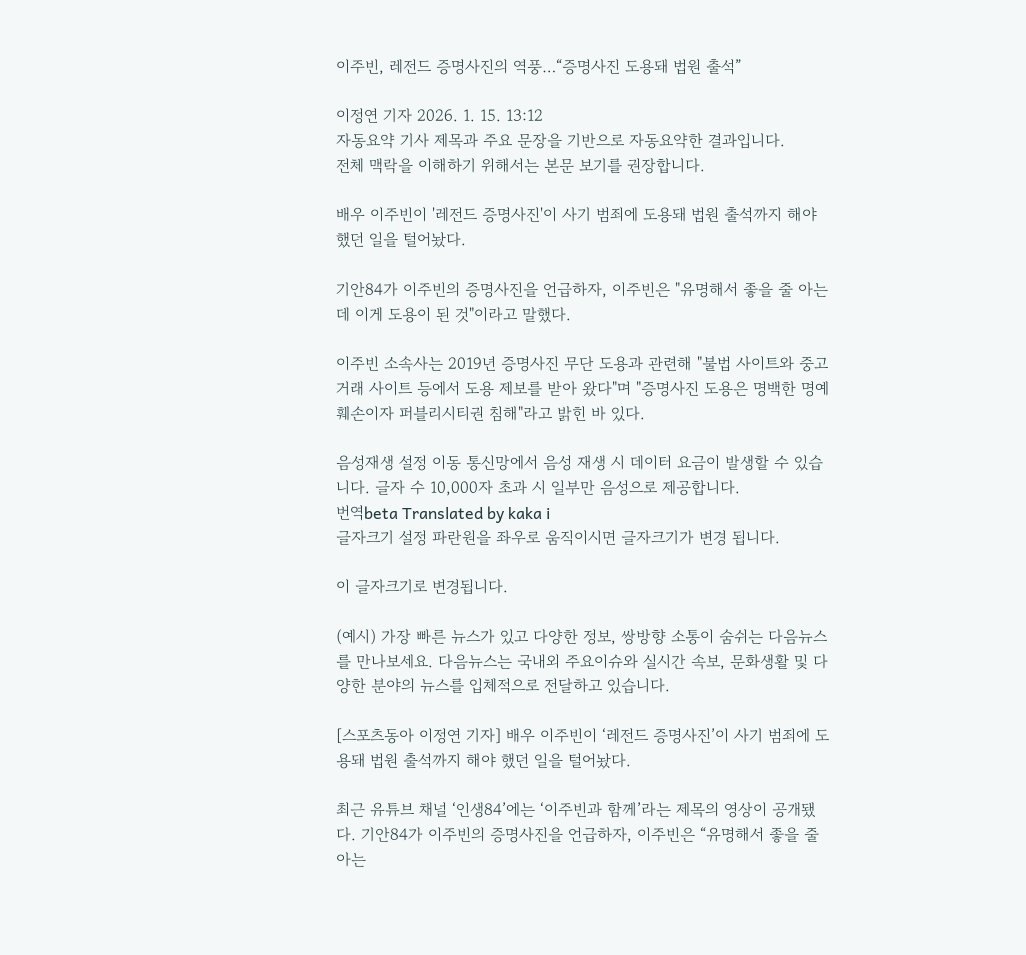이주빈, 레전드 증명사진의 역풍…“증명사진 도용돼 법원 출석”

이정연 기자 2026. 1. 15. 13:12
자동요약 기사 제목과 주요 문장을 기반으로 자동요약한 결과입니다.
전체 맥락을 이해하기 위해서는 본문 보기를 권장합니다.

배우 이주빈이 '레전드 증명사진'이 사기 범죄에 도용돼 법원 출석까지 해야 했던 일을 털어놨다.

기안84가 이주빈의 증명사진을 언급하자, 이주빈은 "유명해서 좋을 줄 아는데 이게 도용이 된 것"이라고 말했다.

이주빈 소속사는 2019년 증명사진 무단 도용과 관련해 "불법 사이트와 중고거래 사이트 등에서 도용 제보를 받아 왔다"며 "증명사진 도용은 명백한 명예훼손이자 퍼블리시티권 침해"라고 밝힌 바 있다.

음성재생 설정 이동 통신망에서 음성 재생 시 데이터 요금이 발생할 수 있습니다. 글자 수 10,000자 초과 시 일부만 음성으로 제공합니다.
번역beta Translated by kaka i
글자크기 설정 파란원을 좌우로 움직이시면 글자크기가 변경 됩니다.

이 글자크기로 변경됩니다.

(예시) 가장 빠른 뉴스가 있고 다양한 정보, 쌍방향 소통이 숨쉬는 다음뉴스를 만나보세요. 다음뉴스는 국내외 주요이슈와 실시간 속보, 문화생활 및 다양한 분야의 뉴스를 입체적으로 전달하고 있습니다.

[스포츠동아 이정연 기자] 배우 이주빈이 ‘레전드 증명사진’이 사기 범죄에 도용돼 법원 출석까지 해야 했던 일을 털어놨다.

최근 유튜브 채널 ‘인생84’에는 ‘이주빈과 함께’라는 제목의 영상이 공개됐다. 기안84가 이주빈의 증명사진을 언급하자, 이주빈은 “유명해서 좋을 줄 아는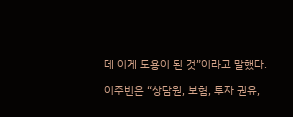데 이게 도용이 된 것”이라고 말했다.

이주빈은 “상담원, 보험, 투자 권유,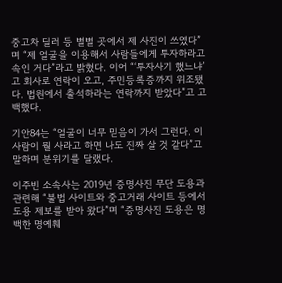중고차 딜러 등 별별 곳에서 제 사진이 쓰였다”며 “제 얼굴을 이용해서 사람들에게 투자하라고 속인 거다”라고 밝혔다. 이어 “‘투자사기 했느냐’고 회사로 연락이 오고, 주민등록증까지 위조됐다. 법원에서 출석하라는 연락까지 받았다”고 고백했다.

기안84는 “얼굴이 너무 믿음이 가서 그런다. 이 사람이 뭘 사라고 하면 나도 진짜 살 것 같다”고 말하며 분위기를 달랬다.

이주빈 소속사는 2019년 증명사진 무단 도용과 관련해 “불법 사이트와 중고거래 사이트 등에서 도용 제보를 받아 왔다”며 “증명사진 도용은 명백한 명예훼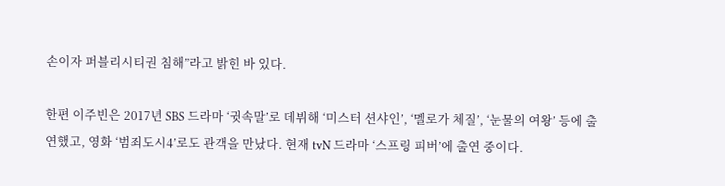손이자 퍼블리시티권 침해”라고 밝힌 바 있다.

한편 이주빈은 2017년 SBS 드라마 ‘귓속말’로 데뷔해 ‘미스터 션샤인’, ‘멜로가 체질’, ‘눈물의 여왕’ 등에 출연했고, 영화 ‘범죄도시4’로도 관객을 만났다. 현재 tvN 드라마 ‘스프링 피버’에 출연 중이다.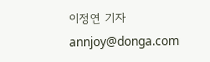이정연 기자 annjoy@donga.com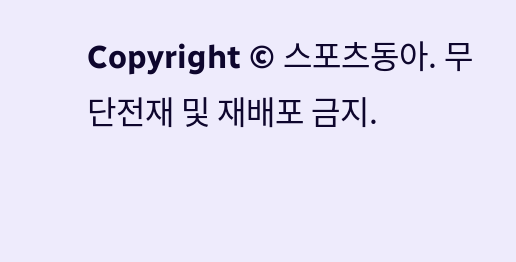Copyright © 스포츠동아. 무단전재 및 재배포 금지.